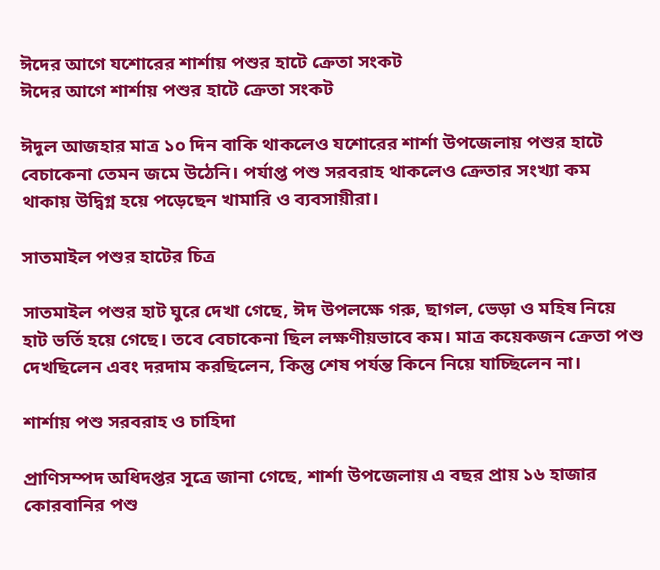ঈদের আগে যশোরের শার্শায় পশুর হাটে ক্রেতা সংকট
ঈদের আগে শার্শায় পশুর হাটে ক্রেতা সংকট

ঈদুল আজহার মাত্র ১০ দিন বাকি থাকলেও যশোরের শার্শা উপজেলায় পশুর হাটে বেচাকেনা তেমন জমে উঠেনি। পর্যাপ্ত পশু সরবরাহ থাকলেও ক্রেতার সংখ্যা কম থাকায় উদ্বিগ্ন হয়ে পড়েছেন খামারি ও ব্যবসায়ীরা।

সাতমাইল পশুর হাটের চিত্র

সাতমাইল পশুর হাট ঘুরে দেখা গেছে, ঈদ উপলক্ষে গরু, ছাগল, ভেড়া ও মহিষ নিয়ে হাট ভর্তি হয়ে গেছে। তবে বেচাকেনা ছিল লক্ষণীয়ভাবে কম। মাত্র কয়েকজন ক্রেতা পশু দেখছিলেন এবং দরদাম করছিলেন, কিন্তু শেষ পর্যন্ত কিনে নিয়ে যাচ্ছিলেন না।

শার্শায় পশু সরবরাহ ও চাহিদা

প্রাণিসম্পদ অধিদপ্তর সূত্রে জানা গেছে, শার্শা উপজেলায় এ বছর প্রায় ১৬ হাজার কোরবানির পশু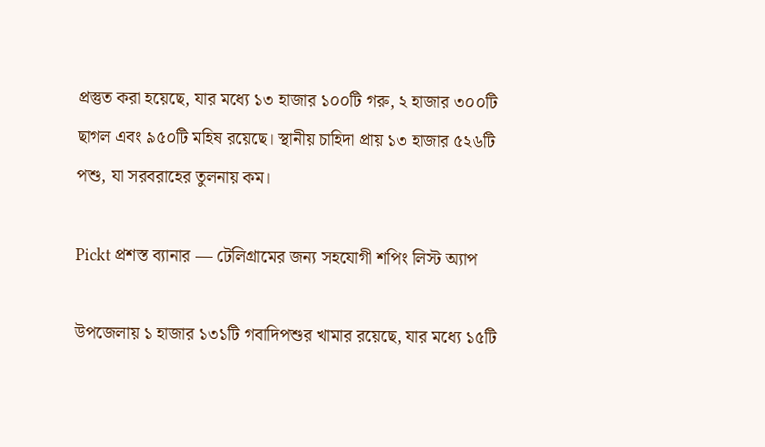প্রস্তুত করা হয়েছে, যার মধ্যে ১৩ হাজার ১০০টি গরু, ২ হাজার ৩০০টি ছাগল এবং ৯৫০টি মহিষ রয়েছে। স্থানীয় চাহিদা প্রায় ১৩ হাজার ৫২৬টি পশু, যা সরবরাহের তুলনায় কম।

Pickt প্রশস্ত ব্যানার — টেলিগ্রামের জন্য সহযোগী শপিং লিস্ট অ্যাপ

উপজেলায় ১ হাজার ১৩১টি গবাদিপশুর খামার রয়েছে, যার মধ্যে ১৫টি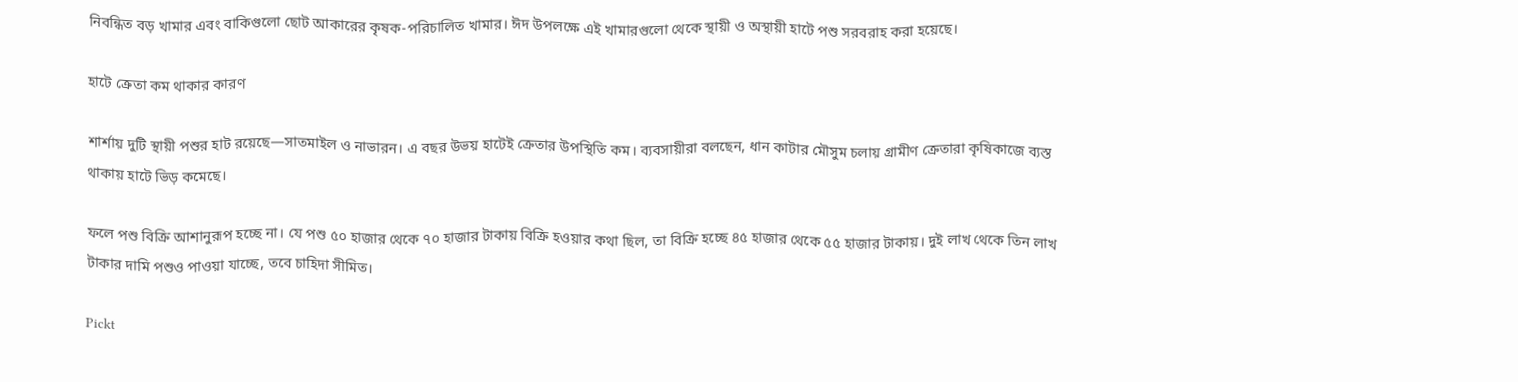নিবন্ধিত বড় খামার এবং বাকিগুলো ছোট আকারের কৃষক-পরিচালিত খামার। ঈদ উপলক্ষে এই খামারগুলো থেকে স্থায়ী ও অস্থায়ী হাটে পশু সরবরাহ করা হয়েছে।

হাটে ক্রেতা কম থাকার কারণ

শার্শায় দুটি স্থায়ী পশুর হাট রয়েছে—সাতমাইল ও নাভারন। এ বছর উভয় হাটেই ক্রেতার উপস্থিতি কম। ব্যবসায়ীরা বলছেন, ধান কাটার মৌসুম চলায় গ্রামীণ ক্রেতারা কৃষিকাজে ব্যস্ত থাকায় হাটে ভিড় কমেছে।

ফলে পশু বিক্রি আশানুরূপ হচ্ছে না। যে পশু ৫০ হাজার থেকে ৭০ হাজার টাকায় বিক্রি হওয়ার কথা ছিল, তা বিক্রি হচ্ছে ৪৫ হাজার থেকে ৫৫ হাজার টাকায়। দুই লাখ থেকে তিন লাখ টাকার দামি পশুও পাওয়া যাচ্ছে, তবে চাহিদা সীমিত।

Pickt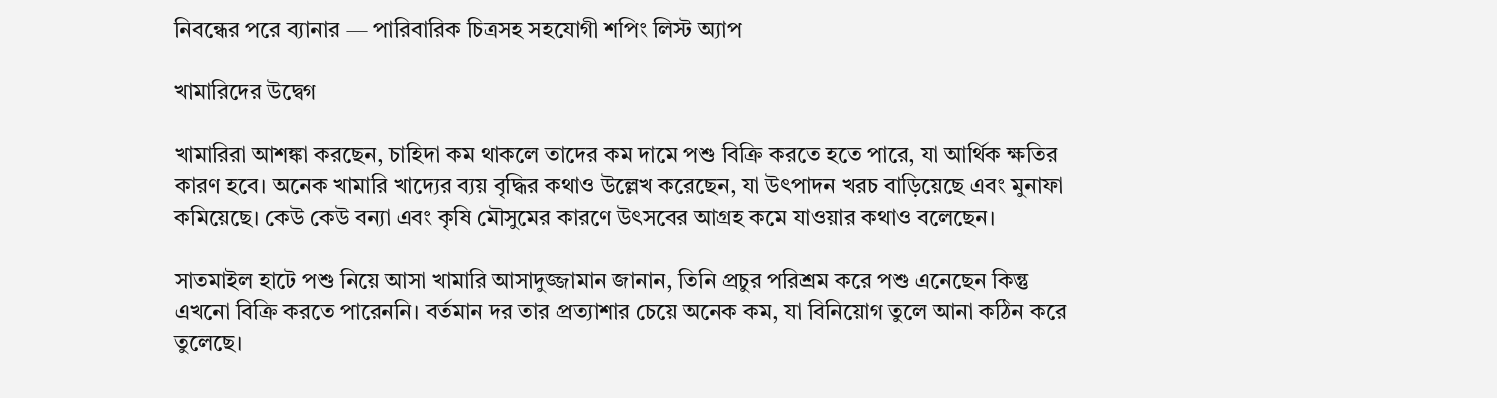নিবন্ধের পরে ব্যানার — পারিবারিক চিত্রসহ সহযোগী শপিং লিস্ট অ্যাপ

খামারিদের উদ্বেগ

খামারিরা আশঙ্কা করছেন, চাহিদা কম থাকলে তাদের কম দামে পশু বিক্রি করতে হতে পারে, যা আর্থিক ক্ষতির কারণ হবে। অনেক খামারি খাদ্যের ব্যয় বৃদ্ধির কথাও উল্লেখ করেছেন, যা উৎপাদন খরচ বাড়িয়েছে এবং মুনাফা কমিয়েছে। কেউ কেউ বন্যা এবং কৃষি মৌসুমের কারণে উৎসবের আগ্রহ কমে যাওয়ার কথাও বলেছেন।

সাতমাইল হাটে পশু নিয়ে আসা খামারি আসাদুজ্জামান জানান, তিনি প্রচুর পরিশ্রম করে পশু এনেছেন কিন্তু এখনো বিক্রি করতে পারেননি। বর্তমান দর তার প্রত্যাশার চেয়ে অনেক কম, যা বিনিয়োগ তুলে আনা কঠিন করে তুলেছে।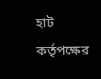হাট কর্তৃপক্ষের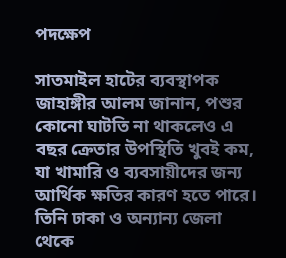পদক্ষেপ

সাতমাইল হাটের ব্যবস্থাপক জাহাঙ্গীর আলম জানান, পশুর কোনো ঘাটতি না থাকলেও এ বছর ক্রেতার উপস্থিতি খুবই কম, যা খামারি ও ব্যবসায়ীদের জন্য আর্থিক ক্ষতির কারণ হতে পারে। তিনি ঢাকা ও অন্যান্য জেলা থেকে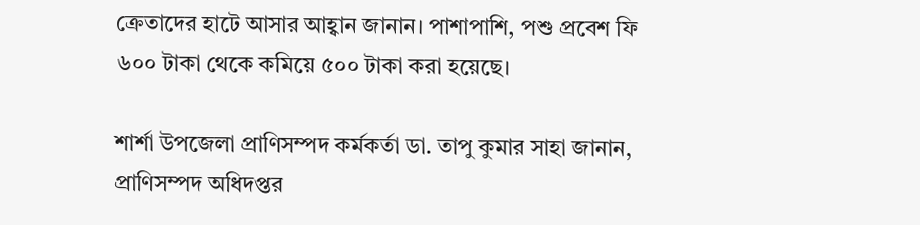ক্রেতাদের হাটে আসার আহ্বান জানান। পাশাপাশি, পশু প্রবেশ ফি ৬০০ টাকা থেকে কমিয়ে ৫০০ টাকা করা হয়েছে।

শার্শা উপজেলা প্রাণিসম্পদ কর্মকর্তা ডা. তাপু কুমার সাহা জানান, প্রাণিসম্পদ অধিদপ্তর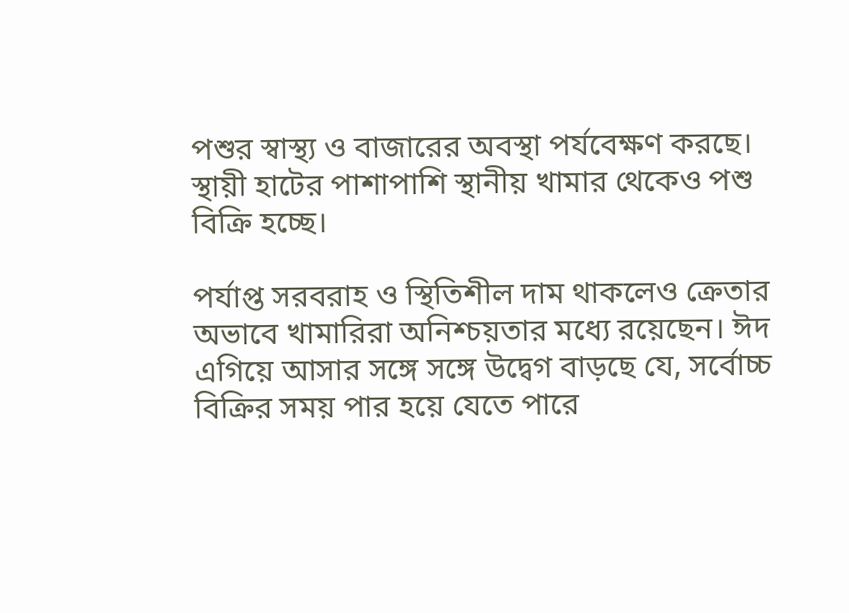পশুর স্বাস্থ্য ও বাজারের অবস্থা পর্যবেক্ষণ করছে। স্থায়ী হাটের পাশাপাশি স্থানীয় খামার থেকেও পশু বিক্রি হচ্ছে।

পর্যাপ্ত সরবরাহ ও স্থিতিশীল দাম থাকলেও ক্রেতার অভাবে খামারিরা অনিশ্চয়তার মধ্যে রয়েছেন। ঈদ এগিয়ে আসার সঙ্গে সঙ্গে উদ্বেগ বাড়ছে যে, সর্বোচ্চ বিক্রির সময় পার হয়ে যেতে পারে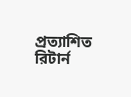প্রত্যাশিত রিটার্ন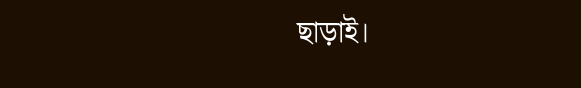ছাড়াই।